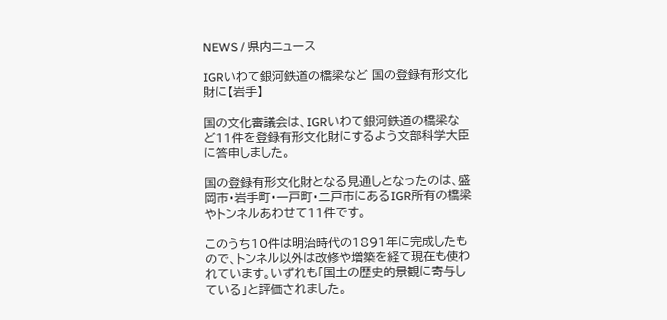NEWS / 県内ニュース

IGRいわて銀河鉄道の橋梁など 国の登録有形文化財に【岩手】

国の文化審議会は、IGRいわて銀河鉄道の橋梁など11件を登録有形文化財にするよう文部科学大臣に答申しました。

国の登録有形文化財となる見通しとなったのは、盛岡市・岩手町・一戸町・二戸市にあるIGR所有の橋梁やトンネルあわせて11件です。

このうち10件は明治時代の1891年に完成したもので、トンネル以外は改修や増築を経て現在も使われています。いずれも「国土の歴史的景観に寄与している」と評価されました。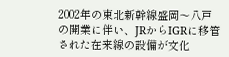2002年の東北新幹線盛岡〜八戸の開業に伴い、JRからIGRに移管された在来線の設備が文化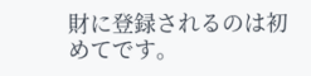財に登録されるのは初めてです。